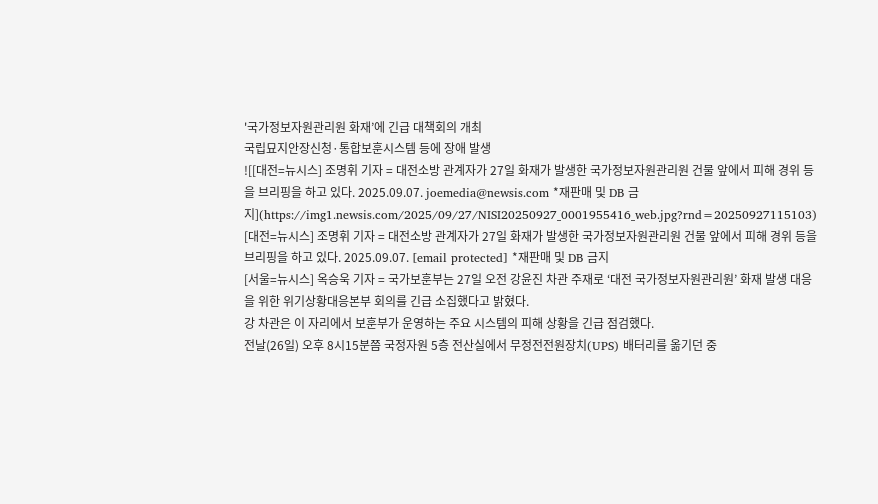'국가정보자원관리원 화재’에 긴급 대책회의 개최
국립묘지안장신청·통합보훈시스템 등에 장애 발생
![[대전=뉴시스] 조명휘 기자 = 대전소방 관계자가 27일 화재가 발생한 국가정보자원관리원 건물 앞에서 피해 경위 등을 브리핑을 하고 있다. 2025.09.07. joemedia@newsis.com *재판매 및 DB 금지](https://img1.newsis.com/2025/09/27/NISI20250927_0001955416_web.jpg?rnd=20250927115103)
[대전=뉴시스] 조명휘 기자 = 대전소방 관계자가 27일 화재가 발생한 국가정보자원관리원 건물 앞에서 피해 경위 등을 브리핑을 하고 있다. 2025.09.07. [email protected] *재판매 및 DB 금지
[서울=뉴시스] 옥승욱 기자 = 국가보훈부는 27일 오전 강윤진 차관 주재로 ‘대전 국가정보자원관리원’ 화재 발생 대응을 위한 위기상황대응본부 회의를 긴급 소집했다고 밝혔다.
강 차관은 이 자리에서 보훈부가 운영하는 주요 시스템의 피해 상황을 긴급 점검했다.
전날(26일) 오후 8시15분쯤 국정자원 5층 전산실에서 무정전전원장치(UPS) 배터리를 옮기던 중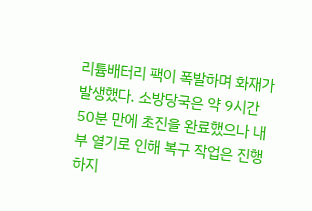리튬배터리 팩이 폭발하며 화재가 발생했다. 소방당국은 약 9시간50분 만에 초진을 완료했으나 내부 열기로 인해 복구 작업은 진행하지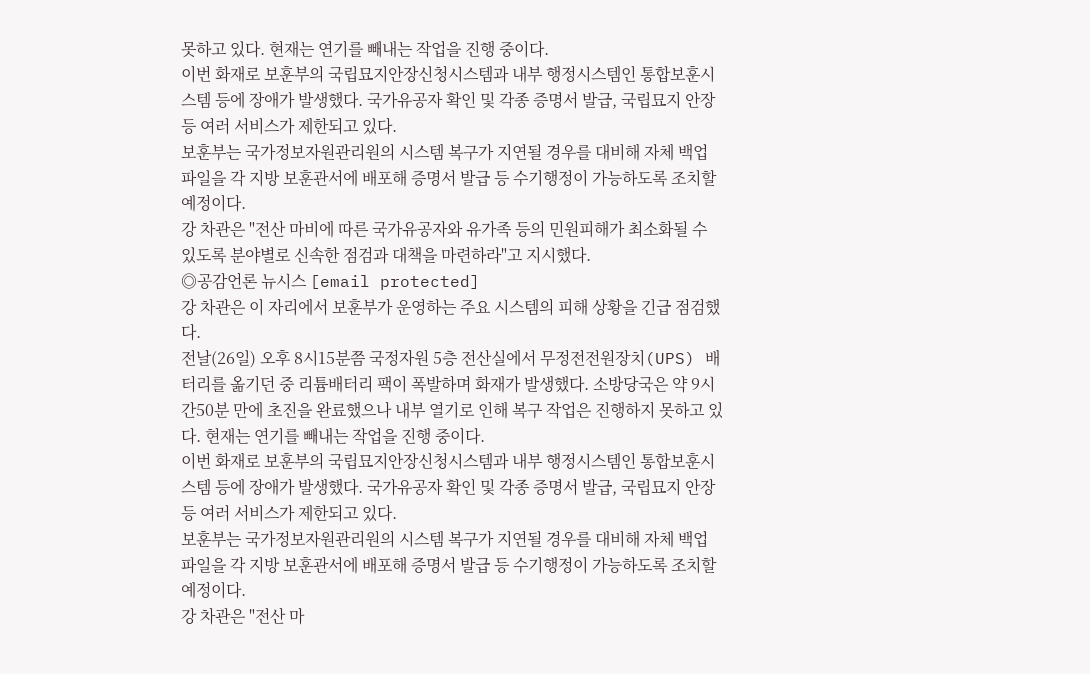못하고 있다. 현재는 연기를 빼내는 작업을 진행 중이다.
이번 화재로 보훈부의 국립묘지안장신청시스템과 내부 행정시스템인 통합보훈시스템 등에 장애가 발생했다. 국가유공자 확인 및 각종 증명서 발급, 국립묘지 안장 등 여러 서비스가 제한되고 있다.
보훈부는 국가정보자원관리원의 시스템 복구가 지연될 경우를 대비해 자체 백업 파일을 각 지방 보훈관서에 배포해 증명서 발급 등 수기행정이 가능하도록 조치할 예정이다.
강 차관은 "전산 마비에 따른 국가유공자와 유가족 등의 민원피해가 최소화될 수 있도록 분야별로 신속한 점검과 대책을 마련하라"고 지시했다.
◎공감언론 뉴시스 [email protected]
강 차관은 이 자리에서 보훈부가 운영하는 주요 시스템의 피해 상황을 긴급 점검했다.
전날(26일) 오후 8시15분쯤 국정자원 5층 전산실에서 무정전전원장치(UPS) 배터리를 옮기던 중 리튬배터리 팩이 폭발하며 화재가 발생했다. 소방당국은 약 9시간50분 만에 초진을 완료했으나 내부 열기로 인해 복구 작업은 진행하지 못하고 있다. 현재는 연기를 빼내는 작업을 진행 중이다.
이번 화재로 보훈부의 국립묘지안장신청시스템과 내부 행정시스템인 통합보훈시스템 등에 장애가 발생했다. 국가유공자 확인 및 각종 증명서 발급, 국립묘지 안장 등 여러 서비스가 제한되고 있다.
보훈부는 국가정보자원관리원의 시스템 복구가 지연될 경우를 대비해 자체 백업 파일을 각 지방 보훈관서에 배포해 증명서 발급 등 수기행정이 가능하도록 조치할 예정이다.
강 차관은 "전산 마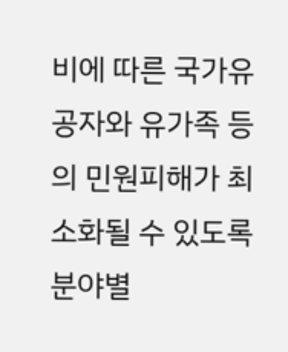비에 따른 국가유공자와 유가족 등의 민원피해가 최소화될 수 있도록 분야별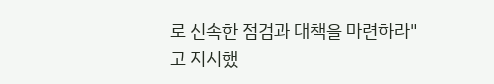로 신속한 점검과 대책을 마련하라"고 지시했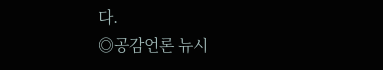다.
◎공감언론 뉴시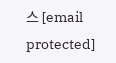스 [email protected]